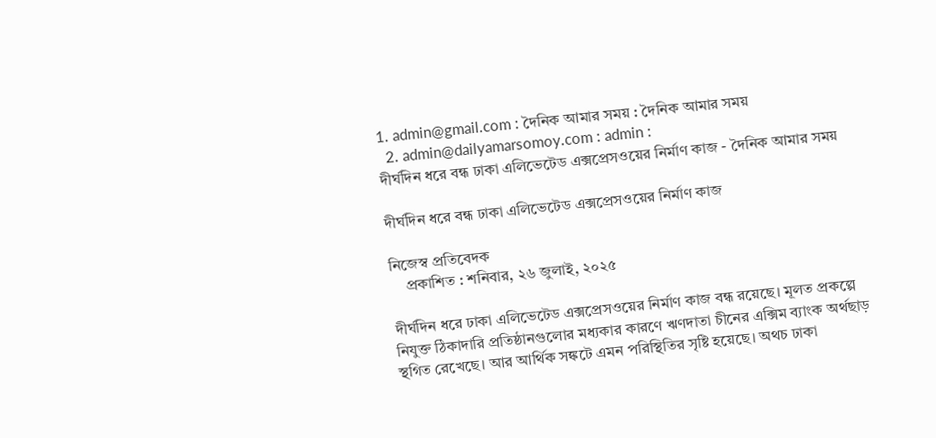1. admin@gmail.com : দৈনিক আমার সময় : দৈনিক আমার সময়
  2. admin@dailyamarsomoy.com : admin :
দীর্ঘদিন ধরে বন্ধ ঢাকা এলিভেটেড এক্সপ্রেসওয়ের নির্মাণ কাজ - দৈনিক আমার সময়

দীর্ঘদিন ধরে বন্ধ ঢাকা এলিভেটেড এক্সপ্রেসওয়ের নির্মাণ কাজ

নিজেস্ব প্রতিবেদক
    প্রকাশিত : শনিবার, ২৬ জুলাই, ২০২৫

দীর্ঘদিন ধরে ঢাকা এলিভেটেড এক্সপ্রেসওয়ের নির্মাণ কাজ বন্ধ রয়েছে। মূলত প্রকল্পে নিযুক্ত ঠিকাদারি প্রতিষ্ঠানগুলোর মধ্যকার কারণে ঋণদাতা চীনের এক্সিম ব্যাংক অর্থছাড় স্থগিত রেখেছে। আর আর্থিক সঙ্কটে এমন পরিস্থিতির সৃষ্টি হয়েছে। অথচ ঢাকা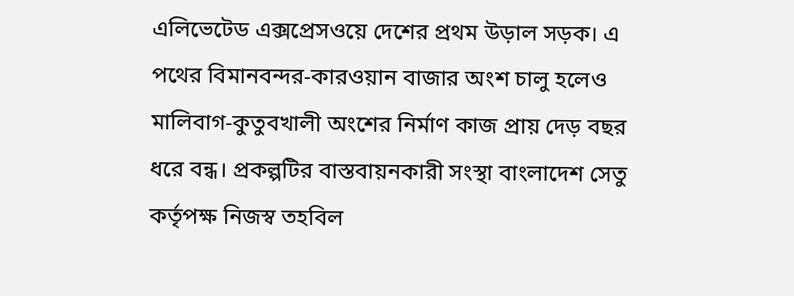এলিভেটেড এক্সপ্রেসওয়ে দেশের প্রথম উড়াল সড়ক। এ পথের বিমানবন্দর-কারওয়ান বাজার অংশ চালু হলেও মালিবাগ-কুতুবখালী অংশের নির্মাণ কাজ প্রায় দেড় বছর ধরে বন্ধ। প্রকল্পটির বাস্তবায়নকারী সংস্থা বাংলাদেশ সেতু কর্তৃপক্ষ নিজস্ব তহবিল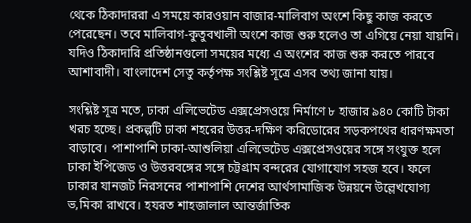থেকে ঠিকাদাররা এ সময়ে কারওয়ান বাজার-মালিবাগ অংশে কিছু কাজ করতে পেরেছেন। তবে মালিবাগ-কুতুবখালী অংশে কাজ শুরু হলেও তা এগিয়ে নেয়া যায়নি। যদিও ঠিকাদারি প্রতিষ্ঠানগুলো সময়ের মধ্যে এ অংশের কাজ শুরু করতে পারবে আশাবাদী। বাংলাদেশ সেতু কর্তৃপক্ষ সংশ্লিষ্ট সূত্রে এসব তথ্য জানা যায়।

সংশ্লিষ্ট সূত্র মতে, ঢাকা এলিভেটেড এক্সপ্রেসওয়ে নির্মাণে ৮ হাজার ৯৪০ কোটি টাকা খরচ হচ্ছে। প্রকল্পটি ঢাকা শহরের উত্তর-দক্ষিণ করিডোরের সড়কপথের ধারণক্ষমতা বাড়াবে। পাশাপাশি ঢাকা-আশুলিয়া এলিভেটেড এক্সপ্রেসওয়ের সঙ্গে সংযুক্ত হলে ঢাকা ইপিজেড ও উত্তরবঙ্গের সঙ্গে চট্টগ্রাম বন্দরের যোগাযোগ সহজ হবে। ফলে ঢাকার যানজট নিরসনের পাশাপাশি দেশের আর্থসামাজিক উন্নয়নে উল্লেখযোগ্য ভ‚মিকা রাখবে। হযরত শাহজালাল আন্তর্জাতিক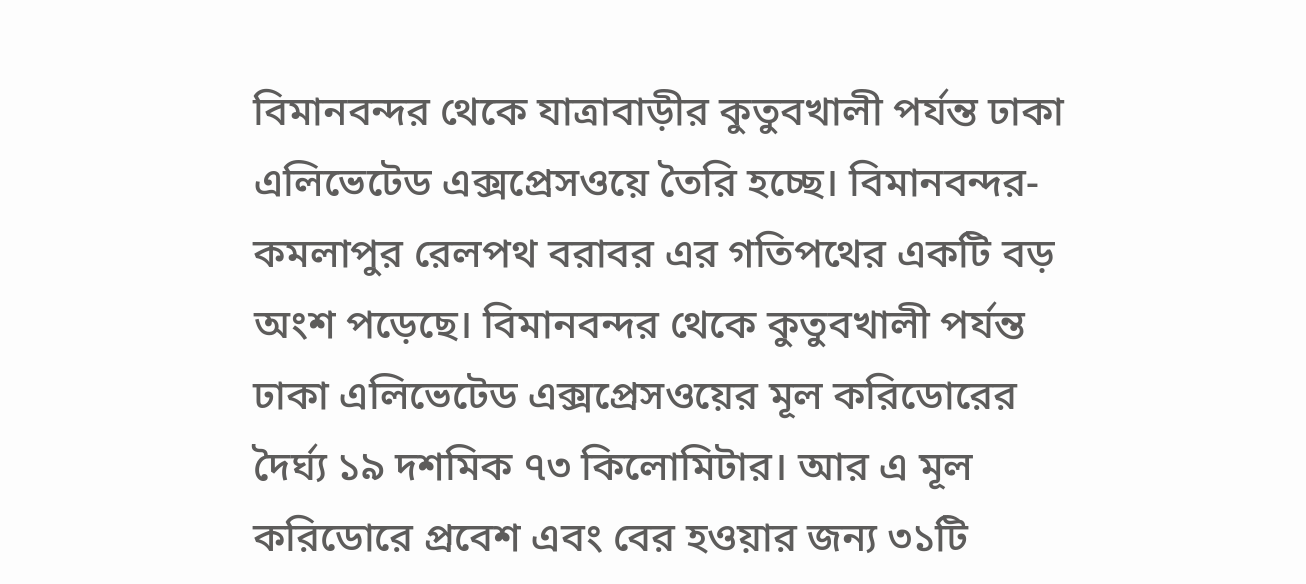বিমানবন্দর থেকে যাত্রাবাড়ীর কুতুবখালী পর্যন্ত ঢাকা এলিভেটেড এক্সপ্রেসওয়ে তৈরি হচ্ছে। বিমানবন্দর-কমলাপুর রেলপথ বরাবর এর গতিপথের একটি বড় অংশ পড়েছে। বিমানবন্দর থেকে কুতুবখালী পর্যন্ত ঢাকা এলিভেটেড এক্সপ্রেসওয়ের মূল করিডোরের দৈর্ঘ্য ১৯ দশমিক ৭৩ কিলোমিটার। আর এ মূল করিডোরে প্রবেশ এবং বের হওয়ার জন্য ৩১টি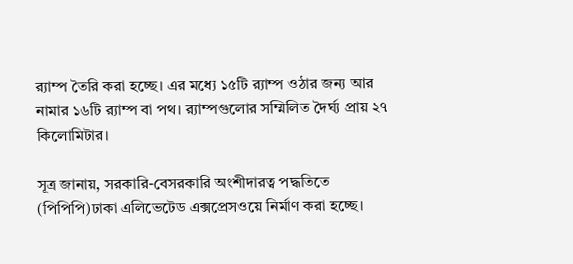র‌্যাম্প তৈরি করা হচ্ছে। এর মধ্যে ১৫টি র‌্যাম্প ওঠার জন্য আর নামার ১৬টি র‌্যাম্প বা পথ। র‌্যাম্পগুলোর সম্মিলিত দৈর্ঘ্য প্রায় ২৭ কিলোমিটার।

সূত্র জানায়, সরকারি-বেসরকারি অংশীদারত্ব পদ্ধতিতে (পিপিপি)ঢাকা এলিভেটেড এক্সপ্রেসওয়ে নির্মাণ করা হচ্ছে।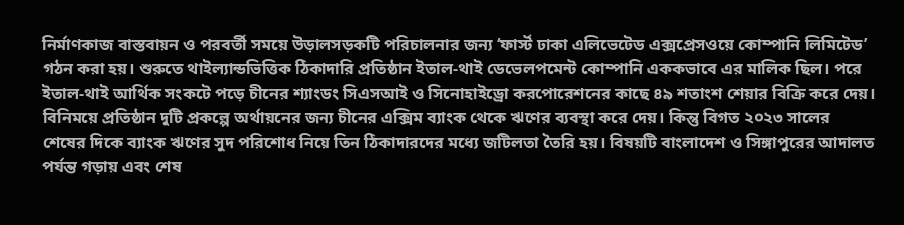নির্মাণকাজ বাস্তবায়ন ও পরবর্তী সময়ে উড়ালসড়কটি পরিচালনার জন্য ‘ফার্স্ট ঢাকা এলিভেটেড এক্সপ্রেসওয়ে কোম্পানি লিমিটেড’ গঠন করা হয়। শুরুতে থাইল্যান্ডভিত্তিক ঠিকাদারি প্রতিষ্ঠান ইতাল-থাই ডেভেলপমেন্ট কোম্পানি এককভাবে এর মালিক ছিল। পরে ইতাল-থাই আর্থিক সংকটে পড়ে চীনের শ্যাংডং সিএসআই ও সিনোহাইড্রো করপোরেশনের কাছে ৪৯ শতাংশ শেয়ার বিক্রি করে দেয়। বিনিময়ে প্রতিষ্ঠান দুটি প্রকল্পে অর্থায়নের জন্য চীনের এক্সিম ব্যাংক থেকে ঋণের ব্যবস্থা করে দেয়। কিন্তু বিগত ২০২৩ সালের শেষের দিকে ব্যাংক ঋণের সুদ পরিশোধ নিয়ে তিন ঠিকাদারদের মধ্যে জটিলতা তৈরি হয়। বিষয়টি বাংলাদেশ ও সিঙ্গাপুরের আদালত পর্যন্ত গড়ায় এবং শেষ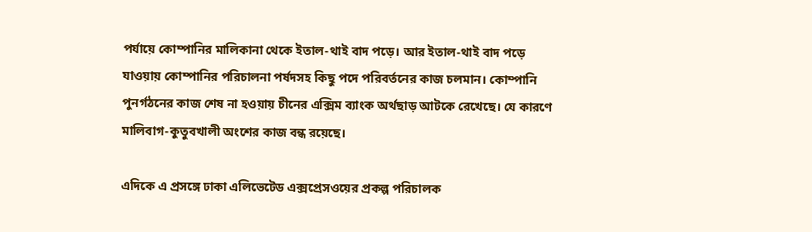পর্যায়ে কোম্পানির মালিকানা থেকে ইতাল-থাই বাদ পড়ে। আর ইতাল-থাই বাদ পড়ে যাওয়ায় কোম্পানির পরিচালনা পর্ষদসহ কিছু পদে পরিবর্তনের কাজ চলমান। কোম্পানি পুনর্গঠনের কাজ শেষ না হওয়ায় চীনের এক্সিম ব্যাংক অর্থছাড় আটকে রেখেছে। যে কারণে মালিবাগ-কুতুবখালী অংশের কাজ বন্ধ রয়েছে।

এদিকে এ প্রসঙ্গে ঢাকা এলিভেটেড এক্সপ্রেসওয়ের প্রকল্প পরিচালক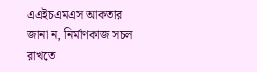এএইচএমএস আকতার জানা ন, নির্মাণকাজ সচল রাখতে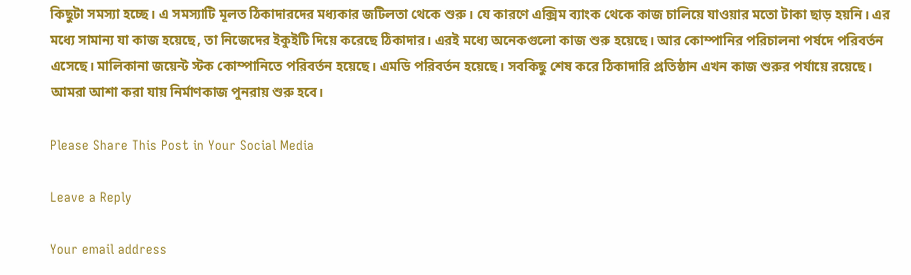কিছুটা সমস্যা হচ্ছে। এ সমস্যাটি মূলত ঠিকাদারদের মধ্যকার জটিলতা থেকে শুরু। যে কারণে এক্সিম ব্যাংক থেকে কাজ চালিয়ে যাওয়ার মতো টাকা ছাড় হয়নি। এর মধ্যে সামান্য যা কাজ হয়েছে, তা নিজেদের ইকুইটি দিয়ে করেছে ঠিকাদার। এরই মধ্যে অনেকগুলো কাজ শুরু হয়েছে। আর কোম্পানির পরিচালনা পর্ষদে পরিবর্তন এসেছে। মালিকানা জয়েন্ট স্টক কোম্পানিতে পরিবর্তন হয়েছে। এমডি পরিবর্তন হয়েছে। সবকিছু শেষ করে ঠিকাদারি প্রতিষ্ঠান এখন কাজ শুরুর পর্যায়ে রয়েছে। আমরা আশা করা যায় নির্মাণকাজ পুনরায় শুরু হবে।

Please Share This Post in Your Social Media

Leave a Reply

Your email address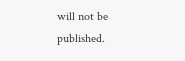will not be published.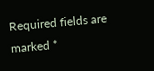Required fields are marked *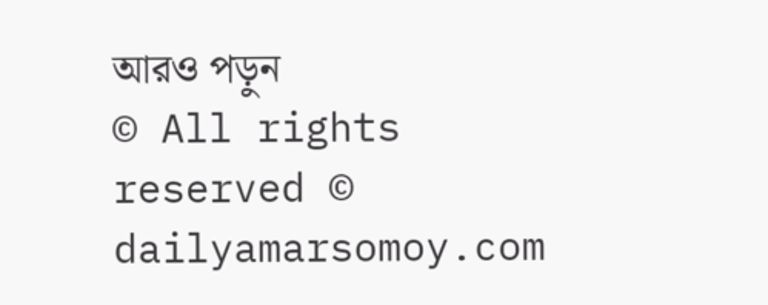আরও পড়ুন
© All rights reserved © dailyamarsomoy.com